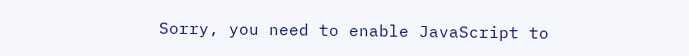Sorry, you need to enable JavaScript to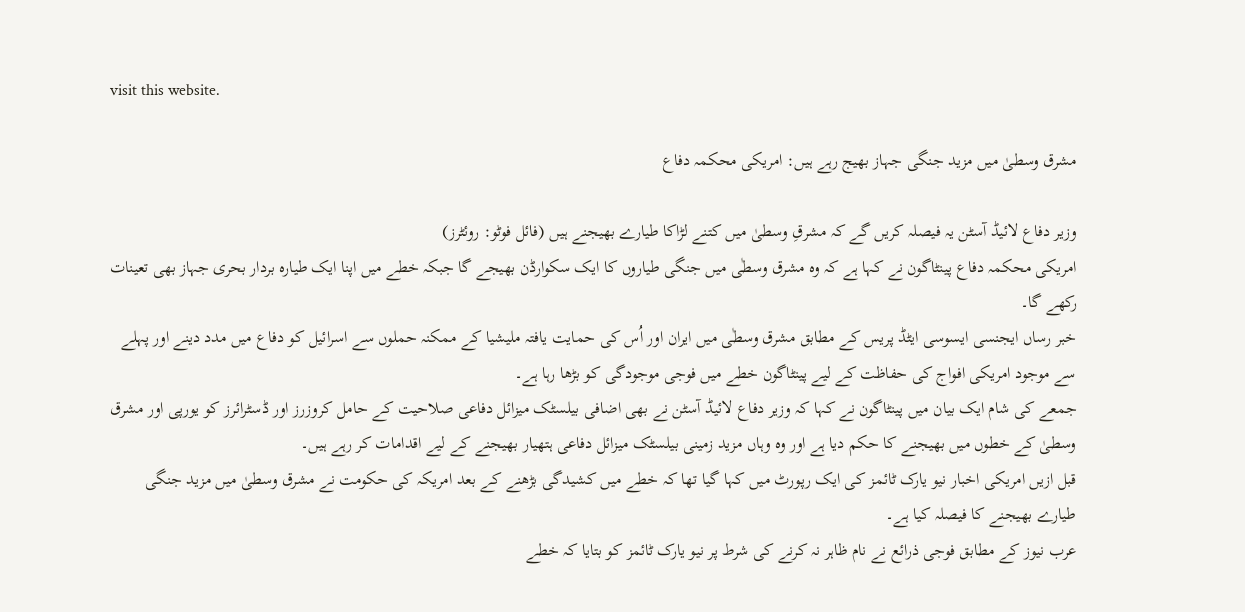visit this website.

مشرق وسطیٰ میں مزید جنگی جہاز بھیج رہے ہیں: امریکی محکمہ دفاع

وزیر دفاع لائیڈ آسٹن یہ فیصلہ کریں گے کہ مشرقِ وسطیٰ میں کتنے لڑاکا طیارے بھیجنے ہیں (فائل فوٹو: روئٹرز)
امریکی محکمہ دفاع پینٹاگون نے کہا ہے کہ وہ مشرق وسطٰی میں جنگی طیاروں کا ایک سکوارڈن بھیجے گا جبکہ خطے میں اپنا ایک طیارہ بردار بحری جہاز بھی تعینات رکھے گا۔
خبر رساں ایجنسی ایسوسی ایٹڈ پریس کے مطابق مشرق وسطٰی میں ایران اور اُس کی حمایت یافتہ ملیشیا کے ممکنہ حملوں سے اسرائیل کو دفاع میں مدد دینے اور پہلے سے موجود امریکی افواج کی حفاظت کے لیے پینٹاگون خطے میں فوجی موجودگی کو بڑھا رہا ہے۔
جمعے کی شام ایک بیان میں پینٹاگون نے کہا کہ وزیر دفاع لائیڈ آسٹن نے بھی اضافی بیلسٹک میزائل دفاعی صلاحیت کے حامل کروزرز اور ڈسٹرائرز کو یورپی اور مشرق وسطیٰ کے خطوں میں بھیجنے کا حکم دیا ہے اور وہ وہاں مزید زمینی بیلسٹک میزائل دفاعی ہتھیار بھیجنے کے لیے اقدامات کر رہے ہیں۔
قبل ازیں امریکی اخبار نیو یارک ٹائمز کی ایک رپورٹ میں کہا گیا تھا کہ خطے میں کشیدگی بڑھنے کے بعد امریکہ کی حکومت نے مشرق وسطیٰ میں مزید جنگی طیارے بھیجنے کا فیصلہ کیا ہے۔
عرب نیوز کے مطابق فوجی ذرائع نے نام ظاہر نہ کرنے کی شرط پر نیو یارک ٹائمز کو بتایا کہ خطے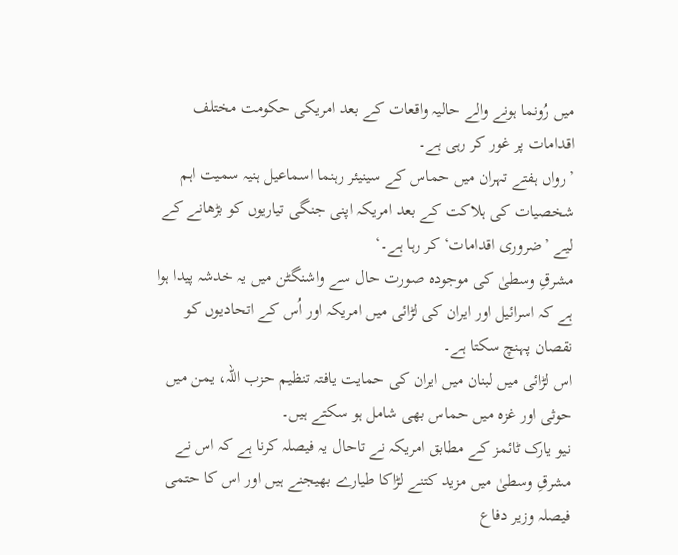میں رُونما ہونے والے حالیہ واقعات کے بعد امریکی حکومت مختلف اقدامات پر غور کر رہی ہے۔
’رواں ہفتے تہران میں حماس کے سینیئر رہنما اسماعیل ہنیہ سمیت اہم شخصیات کی ہلاکت کے بعد امریکہ اپنی جنگی تیاریوں کو بڑھانے کے لیے ’ضروری اقدامات‘ کر رہا ہے۔‘
مشرقِ وسطیٰ کی موجودہ صورت حال سے واشنگٹن میں یہ خدشہ پیدا ہوا ہے کہ اسرائیل اور ایران کی لڑائی میں امریکہ اور اُس کے اتحادیوں کو نقصان پہنچ سکتا ہے۔
اس لڑائی میں لبنان میں ایران کی حمایت یافتہ تنظیم حزب اللہ، یمن میں حوثی اور غزہ میں حماس بھی شامل ہو سکتے ہیں۔
نیو یارک ٹائمز کے مطابق امریکہ نے تاحال یہ فیصلہ کرنا ہے کہ اس نے مشرقِ وسطیٰ میں مزید کتنے لڑاکا طیارے بھیجنے ہیں اور اس کا حتمی فیصلہ وزیر دفاع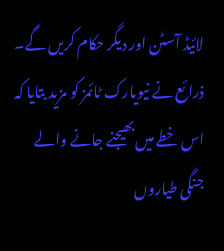لائیڈ آسٹن اور دیگر حکام کریں گے۔
ذرائع نے نیویارک ٹائمز کو مزید بتایا کہ اس خطے میں بھیجنے جانے والے جنگی طیاروں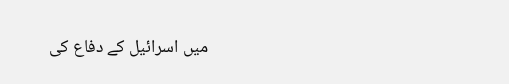میں اسرائیل کے دفاع کی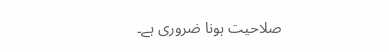صلاحیت ہونا ضروری ہے۔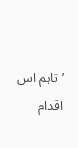’تاہم اس اقدام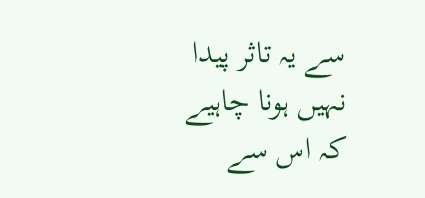سے یہ تاثر پیدا نہیں ہونا چاہیے کہ اس سے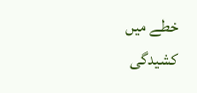خطے میں کشیدگی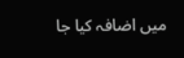میں اضافہ کیا جا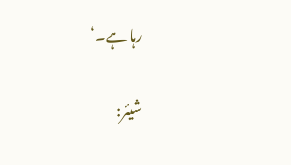رہا ہے۔‘

شیئر: